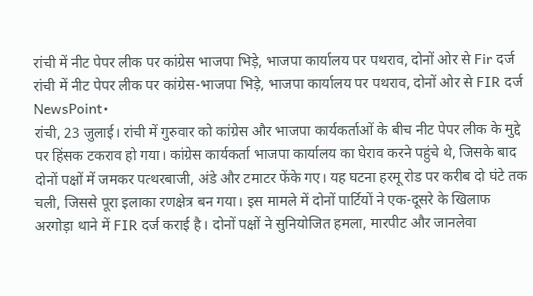रांची में नीट पेपर लीक पर कांग्रेस भाजपा भिड़े, भाजपा कार्यालय पर पथराव, दोनों ओर से Fir दर्ज
रांची में नीट पेपर लीक पर कांग्रेस-भाजपा भिड़े, भाजपा कार्यालय पर पथराव, दोनों ओर से FIR दर्ज
NewsPoint•
रांची, 23 जुलाई। रांची में गुरुवार को कांग्रेस और भाजपा कार्यकर्ताओं के बीच नीट पेपर लीक के मुद्दे पर हिंसक टकराव हो गया। कांग्रेस कार्यकर्ता भाजपा कार्यालय का घेराव करने पहुंचे थे, जिसके बाद दोनों पक्षों में जमकर पत्थरबाजी, अंडे और टमाटर फेंके गए। यह घटना हरमू रोड पर करीब दो घंटे तक चली, जिससे पूरा इलाका रणक्षेत्र बन गया। इस मामले में दोनों पार्टियों ने एक-दूसरे के खिलाफ अरगोड़ा थाने में FIR दर्ज कराई है। दोनों पक्षों ने सुनियोजित हमला, मारपीट और जानलेवा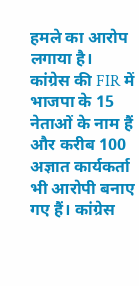हमले का आरोप लगाया है।
कांग्रेस की FIR में भाजपा के 15 नेताओं के नाम हैं और करीब 100 अज्ञात कार्यकर्ता भी आरोपी बनाए गए हैं। कांग्रेस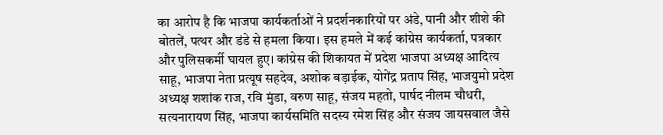का आरोप है कि भाजपा कार्यकर्ताओं ने प्रदर्शनकारियों पर अंडे, पानी और शीशे की बोतलें, पत्थर और डंडे से हमला किया। इस हमले में कई कांग्रेस कार्यकर्ता, पत्रकार और पुलिसकर्मी घायल हुए। कांग्रेस की शिकायत में प्रदेश भाजपा अध्यक्ष आदित्य साहू, भाजपा नेता प्रत्यूष सहदेव, अशोक बड़ाईक, योगेंद्र प्रताप सिंह, भाजयुमो प्रदेश अध्यक्ष शशांक राज, रवि मुंडा, वरुण साहू, संजय महतो, पार्षद नीलम चौधरी, सत्यनारायण सिंह, भाजपा कार्यसमिति सदस्य रमेश सिंह और संजय जायसवाल जैसे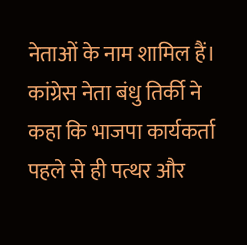नेताओं के नाम शामिल हैं। कांग्रेस नेता बंधु तिर्की ने कहा कि भाजपा कार्यकर्ता पहले से ही पत्थर और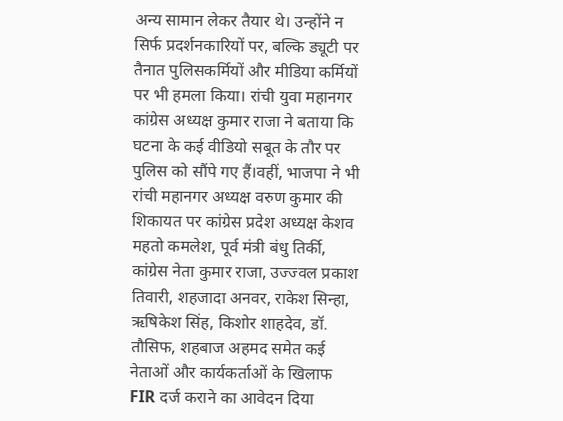अन्य सामान लेकर तैयार थे। उन्होंने न सिर्फ प्रदर्शनकारियों पर, बल्कि ड्यूटी पर तैनात पुलिसकर्मियों और मीडिया कर्मियों पर भी हमला किया। रांची युवा महानगर कांग्रेस अध्यक्ष कुमार राजा ने बताया कि घटना के कई वीडियो सबूत के तौर पर पुलिस को सौंपे गए हैं।वहीं, भाजपा ने भी रांची महानगर अध्यक्ष वरुण कुमार की शिकायत पर कांग्रेस प्रदेश अध्यक्ष केशव महतो कमलेश, पूर्व मंत्री बंधु तिर्की, कांग्रेस नेता कुमार राजा, उज्ज्वल प्रकाश तिवारी, शहजादा अनवर, राकेश सिन्हा, ऋषिकेश सिंह, किशोर शाहदेव, डॉ. तौसिफ, शहबाज अहमद समेत कई नेताओं और कार्यकर्ताओं के खिलाफ FIR दर्ज कराने का आवेदन दिया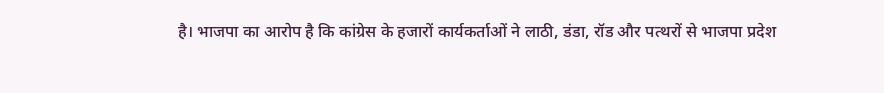है। भाजपा का आरोप है कि कांग्रेस के हजारों कार्यकर्ताओं ने लाठी, डंडा, रॉड और पत्थरों से भाजपा प्रदेश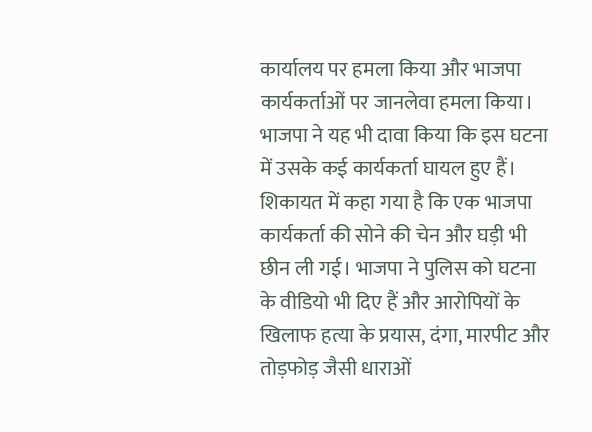कार्यालय पर हमला किया और भाजपा कार्यकर्ताओं पर जानलेवा हमला किया। भाजपा ने यह भी दावा किया कि इस घटना में उसके कई कार्यकर्ता घायल हुए हैं। शिकायत में कहा गया है कि एक भाजपा कार्यकर्ता की सोने की चेन और घड़ी भी छीन ली गई। भाजपा ने पुलिस को घटना के वीडियो भी दिए हैं और आरोपियों के खिलाफ हत्या के प्रयास, दंगा, मारपीट और तोड़फोड़ जैसी धाराओं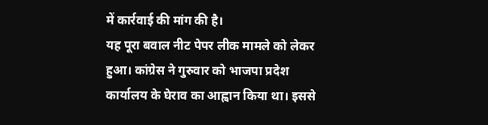में कार्रवाई की मांग की है।
यह पूरा बवाल नीट पेपर लीक मामले को लेकर हुआ। कांग्रेस ने गुरुवार को भाजपा प्रदेश कार्यालय के घेराव का आह्वान किया था। इससे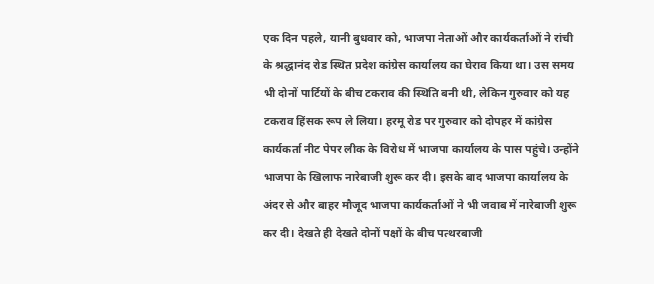एक दिन पहले, यानी बुधवार को, भाजपा नेताओं और कार्यकर्ताओं ने रांची के श्रद्धानंद रोड स्थित प्रदेश कांग्रेस कार्यालय का घेराव किया था। उस समय भी दोनों पार्टियों के बीच टकराव की स्थिति बनी थी, लेकिन गुरुवार को यह टकराव हिंसक रूप ले लिया। हरमू रोड पर गुरुवार को दोपहर में कांग्रेस कार्यकर्ता नीट पेपर लीक के विरोध में भाजपा कार्यालय के पास पहुंचे। उन्होंने भाजपा के खिलाफ नारेबाजी शुरू कर दी। इसके बाद भाजपा कार्यालय के अंदर से और बाहर मौजूद भाजपा कार्यकर्ताओं ने भी जवाब में नारेबाजी शुरू कर दी। देखते ही देखते दोनों पक्षों के बीच पत्थरबाजी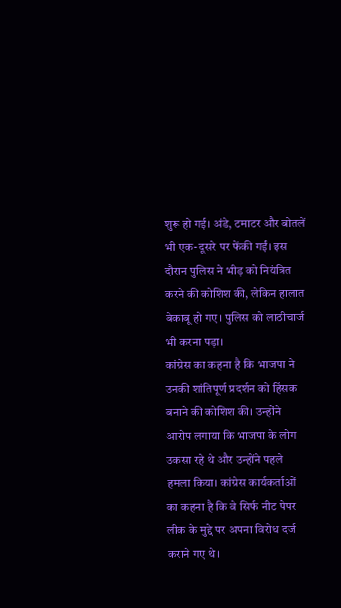शुरू हो गई। अंडे, टमाटर और बोतलें भी एक-दूसरे पर फेंकी गईं। इस दौरान पुलिस ने भीड़ को नियंत्रित करने की कोशिश की, लेकिन हालात बेकाबू हो गए। पुलिस को लाठीचार्ज भी करना पड़ा।
कांग्रेस का कहना है कि भाजपा ने उनकी शांतिपूर्ण प्रदर्शन को हिंसक बनाने की कोशिश की। उन्होंने आरोप लगाया कि भाजपा के लोग उकसा रहे थे और उन्होंने पहले हमला किया। कांग्रेस कार्यकर्ताओं का कहना है कि वे सिर्फ नीट पेपर लीक के मुद्दे पर अपना विरोध दर्ज कराने गए थे।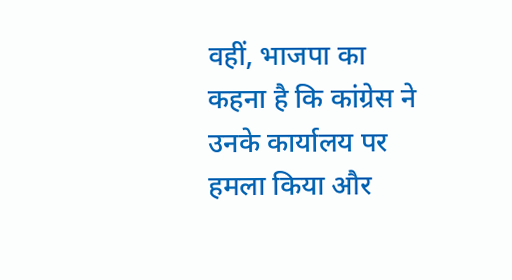वहीं, भाजपा का कहना है कि कांग्रेस ने उनके कार्यालय पर हमला किया और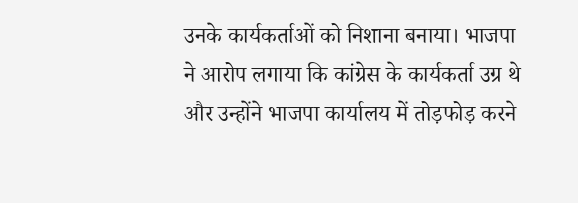उनके कार्यकर्ताओं को निशाना बनाया। भाजपा ने आरोप लगाया कि कांग्रेस के कार्यकर्ता उग्र थे और उन्होंने भाजपा कार्यालय में तोड़फोड़ करने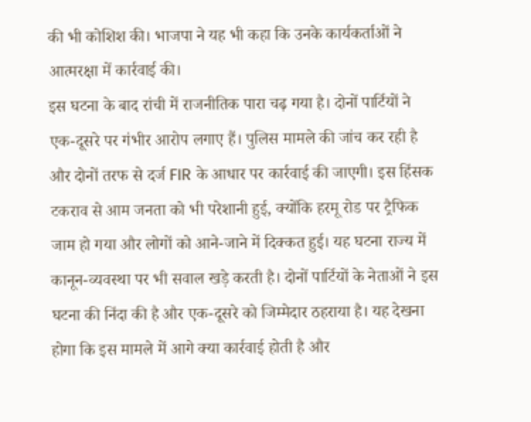की भी कोशिश की। भाजपा ने यह भी कहा कि उनके कार्यकर्ताओं ने आत्मरक्षा में कार्रवाई की।
इस घटना के बाद रांची में राजनीतिक पारा चढ़ गया है। दोनों पार्टियों ने एक-दूसरे पर गंभीर आरोप लगाए हैं। पुलिस मामले की जांच कर रही है और दोनों तरफ से दर्ज FIR के आधार पर कार्रवाई की जाएगी। इस हिंसक टकराव से आम जनता को भी परेशानी हुई, क्योंकि हरमू रोड पर ट्रैफिक जाम हो गया और लोगों को आने-जाने में दिक्कत हुई। यह घटना राज्य में कानून-व्यवस्था पर भी सवाल खड़े करती है। दोनों पार्टियों के नेताओं ने इस घटना की निंदा की है और एक-दूसरे को जिम्मेदार ठहराया है। यह देखना होगा कि इस मामले में आगे क्या कार्रवाई होती है और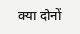क्या दोनों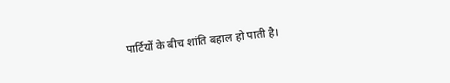पार्टियों के बीच शांति बहाल हो पाती है।